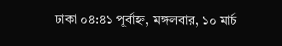ঢাকা ০৪:৪১ পূর্বাহ্ন, মঙ্গলবার, ১০ মার্চ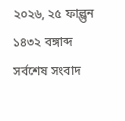২০২৬, ২৫ ফাল্গুন ১৪৩২ বঙ্গাব্দ
সর্বশেষ সংবাদ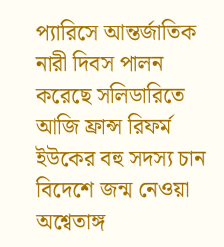প্যারিসে আন্তর্জাতিক নারী দিবস পালন করেছে সলিডারিতে আজি ফ্রান্স রিফর্ম ইউকের বহু সদস্য চান বিদেশে জন্ম নেওয়া অশ্বেতাঙ্গ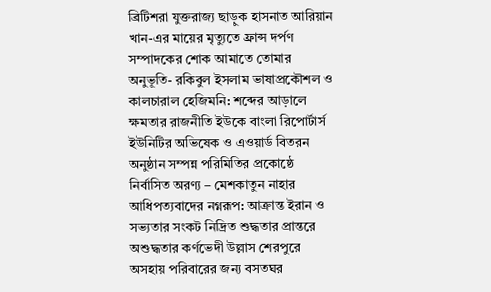ব্রিটিশরা যুক্তরাজ্য ছাড়ুক হাসনাত আরিয়ান খান-এর মায়ের মৃত্যুতে ফ্রান্স দর্পণ সম্পাদকের শোক আমাতে তোমার অনুভূতি- রকিবুল ইসলাম ভাষাপ্রকৌশল ও কালচারাল হেজিমনি: শব্দের আড়ালে ক্ষমতার রাজনীতি ইউকে বাংলা রিপোর্টার্স ইউনিটির অভিষেক ও এওয়ার্ড বিতরন অনুষ্ঠান সম্পন্ন পরিমিতির প্রকোষ্ঠে নির্বাসিত অরণ্য – মেশকাতুন নাহার আধিপত্যবাদের নগ্নরূপ: আক্রান্ত ইরান ও সভ্যতার সংকট নিদ্রিত শুদ্ধতার প্রান্তরে অশুদ্ধতার কর্ণভেদী উল্লাস শেরপুরে অসহায় পরিবারের জন্য বসতঘর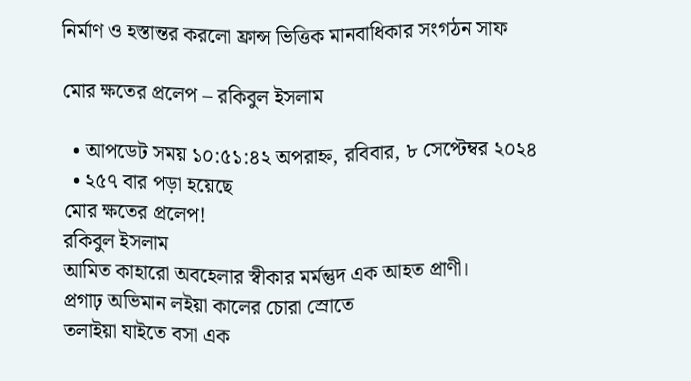নির্মাণ ও হস্তান্তর করলো ফ্রান্স ভিত্তিক মানবাধিকার সংগঠন সাফ

মোর ক্ষতের প্রলেপ – রকিবুল ইসলাম

  • আপডেট সময় ১০:৫১:৪২ অপরাহ্ন, রবিবার, ৮ সেপ্টেম্বর ২০২৪
  • ২৫৭ বার পড়া হয়েছে
মোর ক্ষতের প্রলেপ!
রকিবুল ইসলাম
আমিত কাহারো অবহেলার স্বীকার মর্মন্তুদ এক আহত প্রাণী।
প্রগাঢ় অভিমান লইয়া কালের চোরা স্রোতে
তলাইয়া যাইতে বসা এক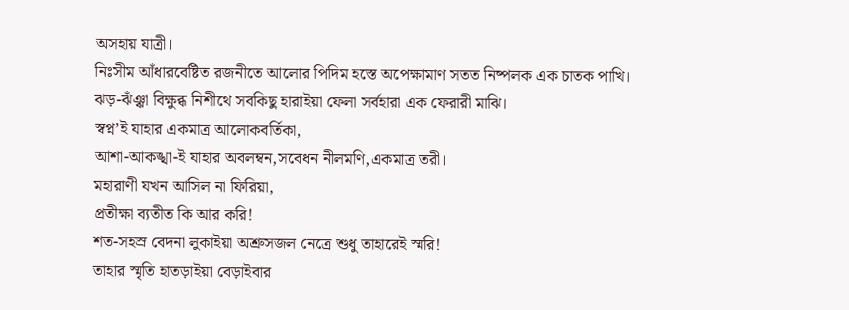অসহায় যাত্রী।
নিঃসীম আঁধারবেষ্টিত রজনীতে আলোর পিদিম হস্তে অপেক্ষামাণ সতত নিষ্পলক এক চাতক পাখি।
ঝড়-ঝঁঞ্ঝা বিক্ষুব্ধ নিশীথে সবকিছু হারাইয়া ফেলা সর্বহারা এক ফেরারী মাঝি।
স্বপ্ন’ই যাহার একমাত্র আলোকবর্তিকা,
আশা-আকঙ্খা-ই যাহার অবলম্বন,সবেধন নীলমণি,একমাত্র তরী।
মহারাণী যখন আসিল না ফিরিয়া,
প্রতীক্ষা ব্যতীত কি আর করি!
শত-সহস্র বেদনা লুকাইয়া অশ্রুসজল নেত্রে শুধু তাহারেই স্মরি!
তাহার স্মৃতি হাতড়াইয়া বেড়াইবার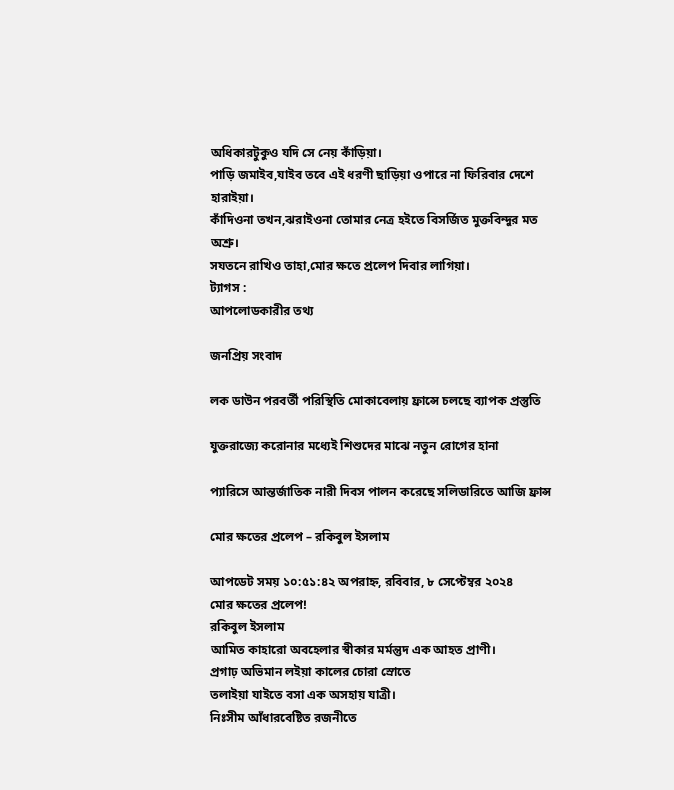অধিকারটুকুও যদি সে নেয় কাঁড়িয়া।
পাড়ি জমাইব,যাইব তবে এই ধরণী ছাড়িয়া ওপারে না ফিরিবার দেশে হারাইয়া।
কাঁদিওনা তখন,ঝরাইওনা তোমার নেত্র হইতে বিসর্জিত মুক্তবিন্দুর মত অশ্রু।
সযতনে রাখিও তাহা,মোর ক্ষতে প্রলেপ দিবার লাগিয়া।
ট্যাগস :
আপলোডকারীর তথ্য

জনপ্রিয় সংবাদ

লক ডাউন পরবর্তী পরিস্থিতি মোকাবেলায় ফ্রান্সে চলছে ব্যাপক প্রস্তুতি

যুক্তরাজ্যে করোনার মধ্যেই শিশুদের মাঝে নতুন রোগের হানা

প্যারিসে আন্তর্জাতিক নারী দিবস পালন করেছে সলিডারিতে আজি ফ্রান্স

মোর ক্ষতের প্রলেপ – রকিবুল ইসলাম

আপডেট সময় ১০:৫১:৪২ অপরাহ্ন, রবিবার, ৮ সেপ্টেম্বর ২০২৪
মোর ক্ষতের প্রলেপ!
রকিবুল ইসলাম
আমিত কাহারো অবহেলার স্বীকার মর্মন্তুদ এক আহত প্রাণী।
প্রগাঢ় অভিমান লইয়া কালের চোরা স্রোতে
তলাইয়া যাইতে বসা এক অসহায় যাত্রী।
নিঃসীম আঁধারবেষ্টিত রজনীতে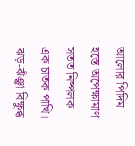আলোর পিদিম হস্তে অপেক্ষামাণ সতত নিষ্পলক এক চাতক পাখি।
ঝড়-ঝঁঞ্ঝা বিক্ষুব্ধ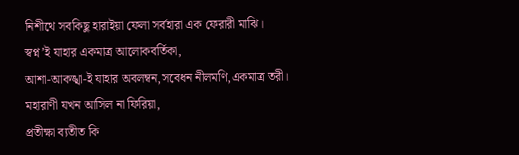নিশীথে সবকিছু হারাইয়া ফেলা সর্বহারা এক ফেরারী মাঝি।
স্বপ্ন’ই যাহার একমাত্র আলোকবর্তিকা,
আশা-আকঙ্খা-ই যাহার অবলম্বন,সবেধন নীলমণি,একমাত্র তরী।
মহারাণী যখন আসিল না ফিরিয়া,
প্রতীক্ষা ব্যতীত কি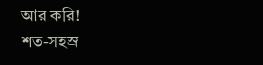আর করি!
শত-সহস্র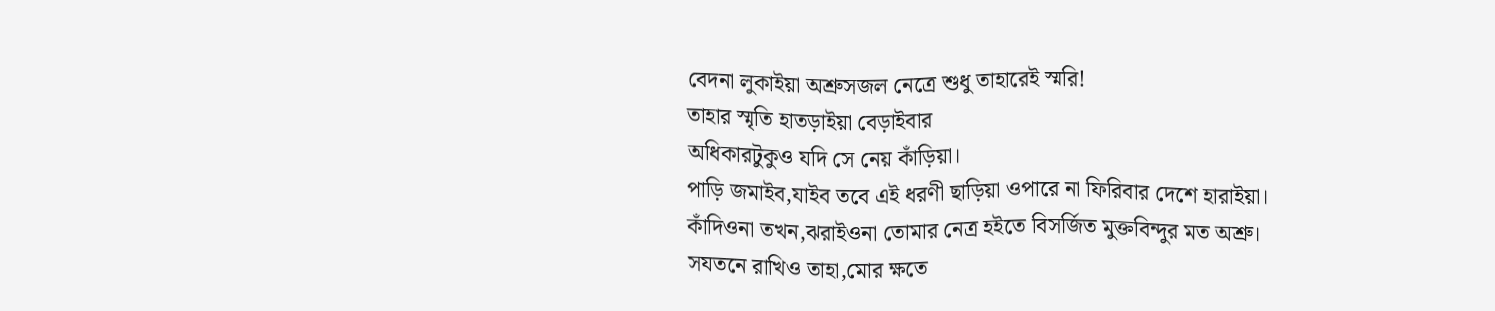বেদনা লুকাইয়া অশ্রুসজল নেত্রে শুধু তাহারেই স্মরি!
তাহার স্মৃতি হাতড়াইয়া বেড়াইবার
অধিকারটুকুও যদি সে নেয় কাঁড়িয়া।
পাড়ি জমাইব,যাইব তবে এই ধরণী ছাড়িয়া ওপারে না ফিরিবার দেশে হারাইয়া।
কাঁদিওনা তখন,ঝরাইওনা তোমার নেত্র হইতে বিসর্জিত মুক্তবিন্দুর মত অশ্রু।
সযতনে রাখিও তাহা,মোর ক্ষতে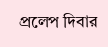প্রলেপ দিবার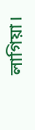লাগিয়া।